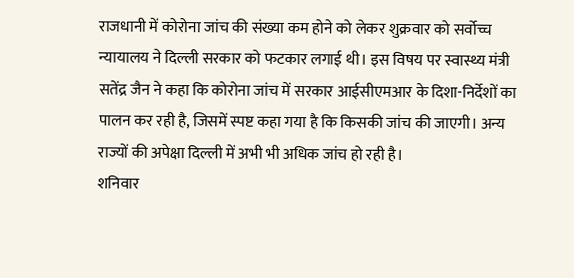राजधानी में कोरोना जांच की संख्या कम होने को लेकर शुक्रवार को सर्वोच्च न्यायालय ने दिल्ली सरकार को फटकार लगाई थी। इस विषय पर स्वास्थ्य मंत्री सतेंद्र जैन ने कहा कि कोरोना जांच में सरकार आईसीएमआर के दिशा-निर्देशों का पालन कर रही है, जिसमें स्पष्ट कहा गया है कि किसकी जांच की जाएगी। अन्य राज्यों की अपेक्षा दिल्ली में अभी भी अधिक जांच हो रही है।
शनिवार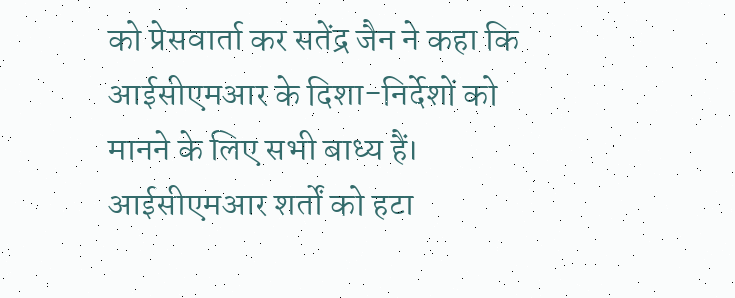को प्रेसवार्ता कर सतेंद्र जैन ने कहा कि आईसीएमआर के दिशा-निर्देशों को मानने के लिए सभी बाध्य हैं। आईसीएमआर शर्तों को हटा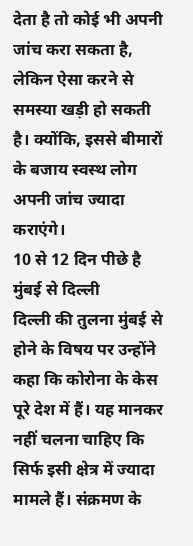देता है तो कोई भी अपनी जांच करा सकता है, लेकिन ऐसा करने से समस्या खड़ी हो सकती है। क्योंकि, इससे बीमारों के बजाय स्वस्थ लोग अपनी जांच ज्यादा कराएंगे।
10 से 12 दिन पीछे है मुंबई से दिल्ली
दिल्ली की तुलना मुंबई से होने के विषय पर उन्होंने कहा कि कोरोना के केस पूरे देश में हैं। यह मानकर नहीं चलना चाहिए कि सिर्फ इसी क्षेत्र में ज्यादा मामले हैं। संक्रमण के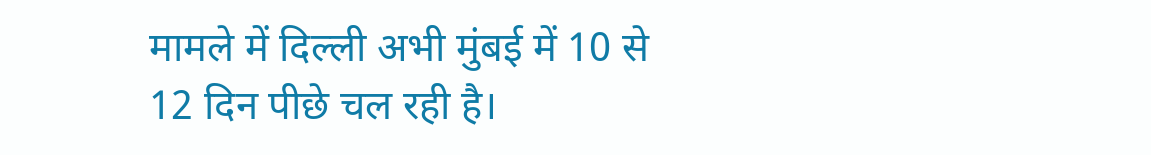मामले में दिल्ली अभी मुंबई में 10 से 12 दिन पीछे चल रही है।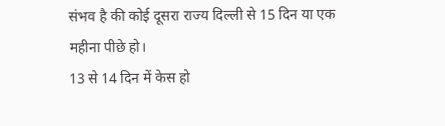संभव है की कोई दूसरा राज्य दिल्ली से 15 दिन या एक महीना पीछे हो।
13 से 14 दिन में केस हो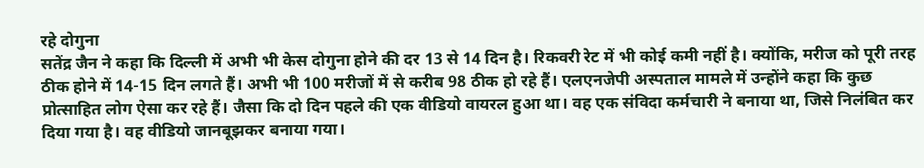रहे दोगुना
सतेंद्र जैन ने कहा कि दिल्ली में अभी भी केस दोगुना होने की दर 13 से 14 दिन है। रिकवरी रेट में भी कोई कमी नहीं है। क्योंकि, मरीज को पूरी तरह ठीक होने में 14-15 दिन लगते हैं। अभी भी 100 मरीजों में से करीब 98 ठीक हो रहे हैं। एलएनजेपी अस्पताल मामले में उन्होंने कहा कि कुछ प्रोत्साहित लोग ऐसा कर रहे हैं। जैसा कि दो दिन पहले की एक वीडियो वायरल हुआ था। वह एक संविदा कर्मचारी ने बनाया था, जिसे निलंबित कर दिया गया है। वह वीडियो जानबूझकर बनाया गया।